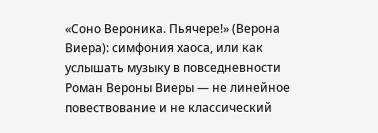«Соно Вероника. Пьячере!» (Верона Виера): симфония хаоса, или как услышать музыку в повседневности
Роман Вероны Виеры — не линейное повествование и не классический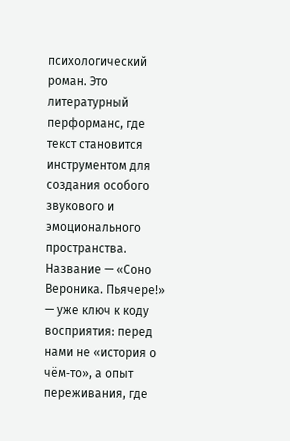психологический роман. Это литературный перформанс, где текст становится инструментом для создания особого звукового и эмоционального пространства. Название — «Соно Вероника. Пьячере!» — уже ключ к коду восприятия: перед нами не «история о чём‑то», а опыт переживания, где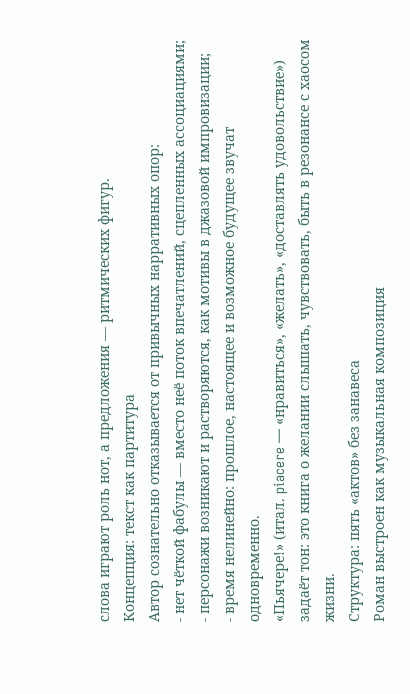слова играют роль нот, а предложения — ритмических фигур.
Концепция: текст как партитура
Автор сознательно отказывается от привычных нарративных опор:
- нет чёткой фабулы — вместо неё поток впечатлений, сцепленных ассоциациями;
- персонажи возникают и растворяются, как мотивы в джазовой импровизации;
- время нелинейно: прошлое, настоящее и возможное будущее звучат одновременно.
«Пьячере!» (итал. piacere — «нравиться», «желать», «доставлять удовольствие») задаёт тон: это книга о желании слышать, чувствовать, быть в резонансе с хаосом жизни.
Структура: пять «актов» без занавеса
Роман выстроен как музыкальная композиция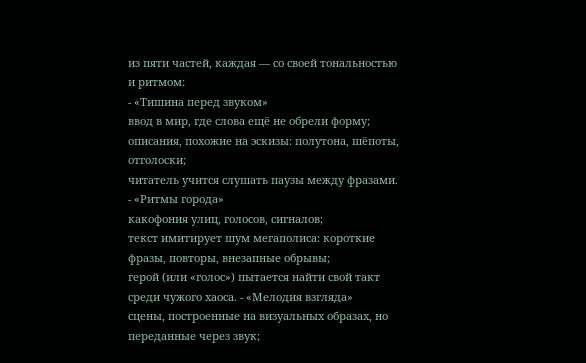из пяти частей, каждая — со своей тональностью и ритмом:
- «Тишина перед звуком»
ввод в мир, где слова ещё не обрели форму;
описания, похожие на эскизы: полутона, шёпоты, отголоски;
читатель учится слушать паузы между фразами. - «Ритмы города»
какофония улиц, голосов, сигналов;
текст имитирует шум мегаполиса: короткие фразы, повторы, внезапные обрывы;
герой (или «голос») пытается найти свой такт среди чужого хаоса. - «Мелодия взгляда»
сцены, построенные на визуальных образах, но переданные через звук;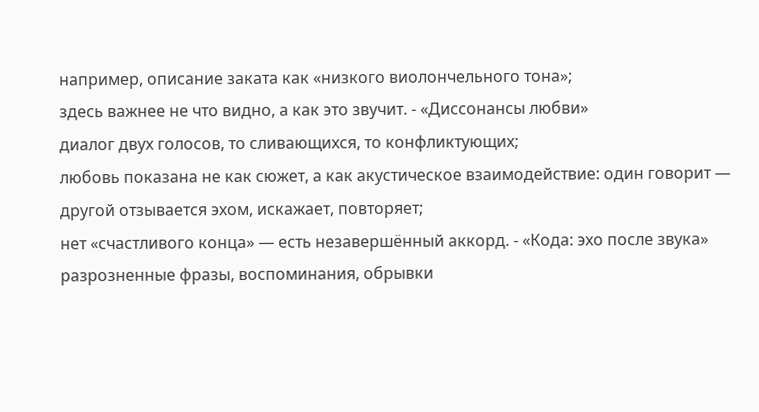например, описание заката как «низкого виолончельного тона»;
здесь важнее не что видно, а как это звучит. - «Диссонансы любви»
диалог двух голосов, то сливающихся, то конфликтующих;
любовь показана не как сюжет, а как акустическое взаимодействие: один говорит — другой отзывается эхом, искажает, повторяет;
нет «счастливого конца» — есть незавершённый аккорд. - «Кода: эхо после звука»
разрозненные фразы, воспоминания, обрывки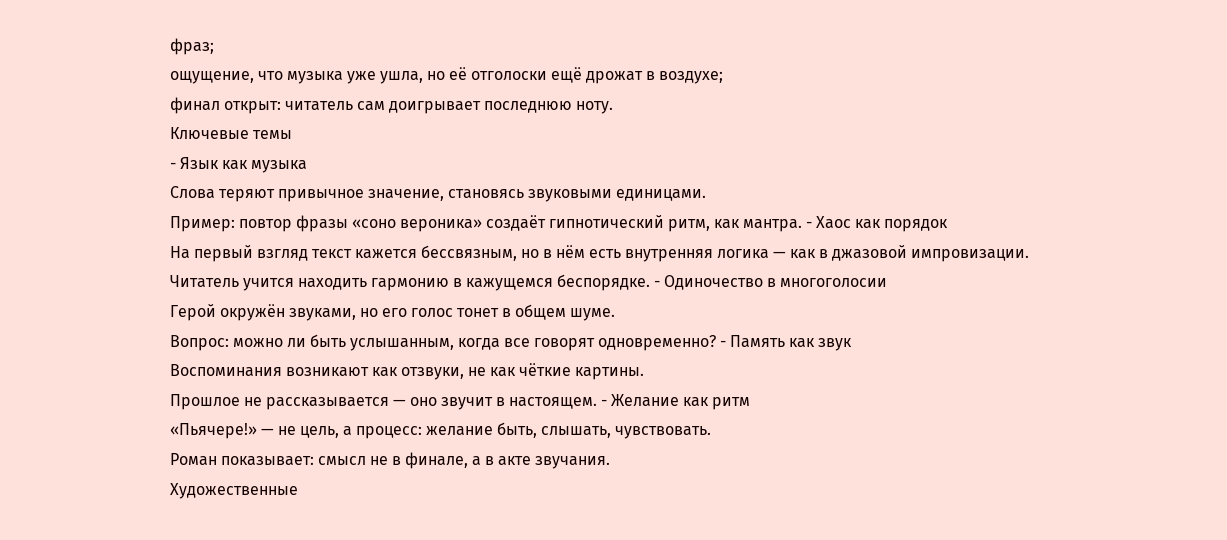фраз;
ощущение, что музыка уже ушла, но её отголоски ещё дрожат в воздухе;
финал открыт: читатель сам доигрывает последнюю ноту.
Ключевые темы
- Язык как музыка
Слова теряют привычное значение, становясь звуковыми единицами.
Пример: повтор фразы «соно вероника» создаёт гипнотический ритм, как мантра. - Хаос как порядок
На первый взгляд текст кажется бессвязным, но в нём есть внутренняя логика — как в джазовой импровизации.
Читатель учится находить гармонию в кажущемся беспорядке. - Одиночество в многоголосии
Герой окружён звуками, но его голос тонет в общем шуме.
Вопрос: можно ли быть услышанным, когда все говорят одновременно? - Память как звук
Воспоминания возникают как отзвуки, не как чёткие картины.
Прошлое не рассказывается — оно звучит в настоящем. - Желание как ритм
«Пьячере!» — не цель, а процесс: желание быть, слышать, чувствовать.
Роман показывает: смысл не в финале, а в акте звучания.
Художественные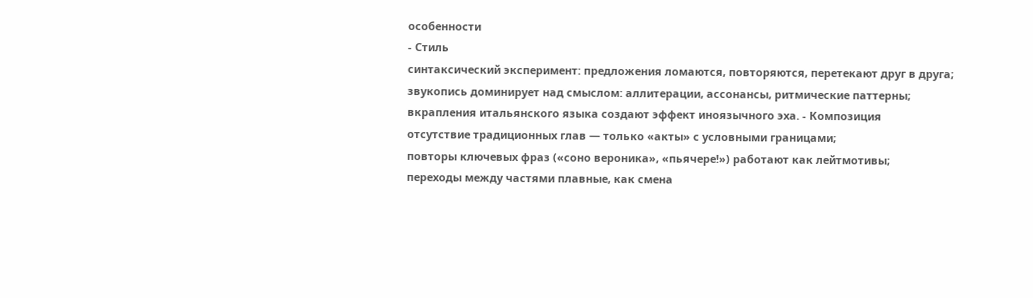особенности
- Стиль
синтаксический эксперимент: предложения ломаются, повторяются, перетекают друг в друга;
звукопись доминирует над смыслом: аллитерации, ассонансы, ритмические паттерны;
вкрапления итальянского языка создают эффект иноязычного эха. - Композиция
отсутствие традиционных глав — только «акты» с условными границами;
повторы ключевых фраз («соно вероника», «пьячере!») работают как лейтмотивы;
переходы между частями плавные, как смена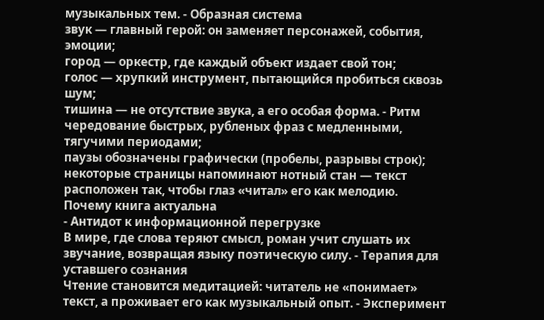музыкальных тем. - Образная система
звук — главный герой: он заменяет персонажей, события, эмоции;
город — оркестр, где каждый объект издает свой тон;
голос — хрупкий инструмент, пытающийся пробиться сквозь шум;
тишина — не отсутствие звука, а его особая форма. - Ритм
чередование быстрых, рубленых фраз с медленными, тягучими периодами;
паузы обозначены графически (пробелы, разрывы строк);
некоторые страницы напоминают нотный стан — текст расположен так, чтобы глаз «читал» его как мелодию.
Почему книга актуальна
- Антидот к информационной перегрузке
В мире, где слова теряют смысл, роман учит слушать их звучание, возвращая языку поэтическую силу. - Терапия для уставшего сознания
Чтение становится медитацией: читатель не «понимает» текст, а проживает его как музыкальный опыт. - Эксперимент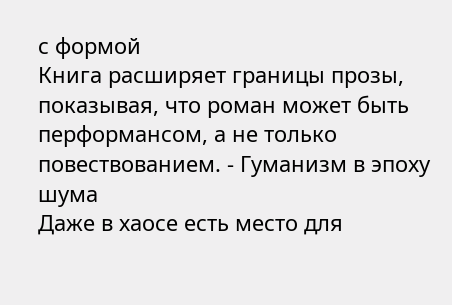с формой
Книга расширяет границы прозы, показывая, что роман может быть перформансом, а не только повествованием. - Гуманизм в эпоху шума
Даже в хаосе есть место для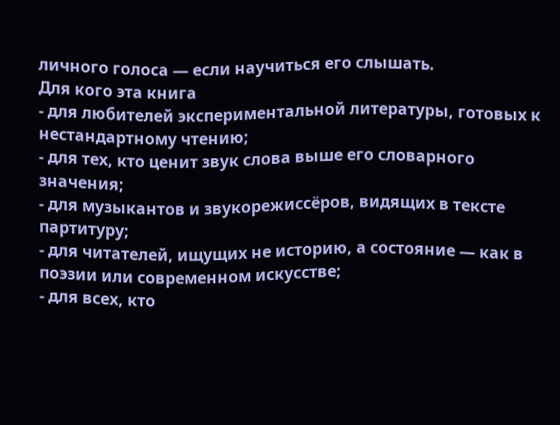личного голоса — если научиться его слышать.
Для кого эта книга
- для любителей экспериментальной литературы, готовых к нестандартному чтению;
- для тех, кто ценит звук слова выше его словарного значения;
- для музыкантов и звукорежиссёров, видящих в тексте партитуру;
- для читателей, ищущих не историю, а состояние — как в поэзии или современном искусстве;
- для всех, кто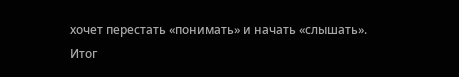хочет перестать «понимать» и начать «слышать».
Итог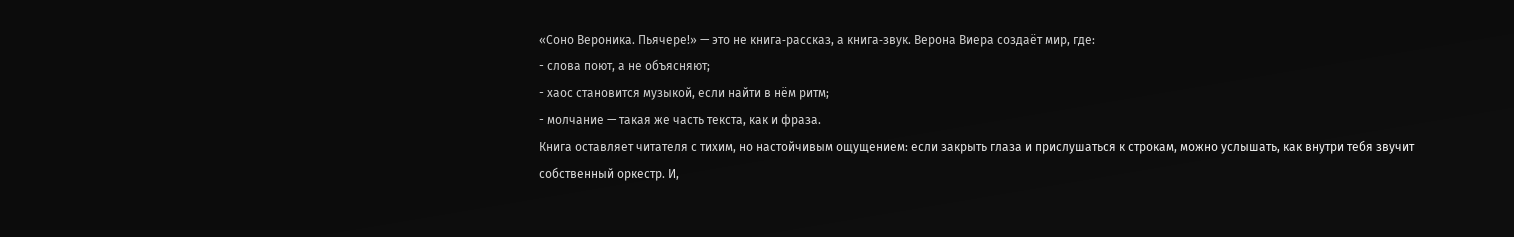«Соно Вероника. Пьячере!» — это не книга‑рассказ, а книга‑звук. Верона Виера создаёт мир, где:
- слова поют, а не объясняют;
- хаос становится музыкой, если найти в нём ритм;
- молчание — такая же часть текста, как и фраза.
Книга оставляет читателя с тихим, но настойчивым ощущением: если закрыть глаза и прислушаться к строкам, можно услышать, как внутри тебя звучит собственный оркестр. И,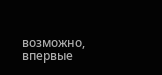возможно, впервые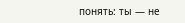понять: ты — не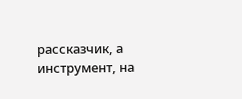рассказчик, а инструмент, на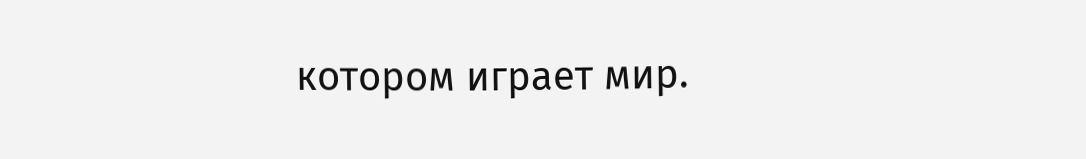котором играет мир.